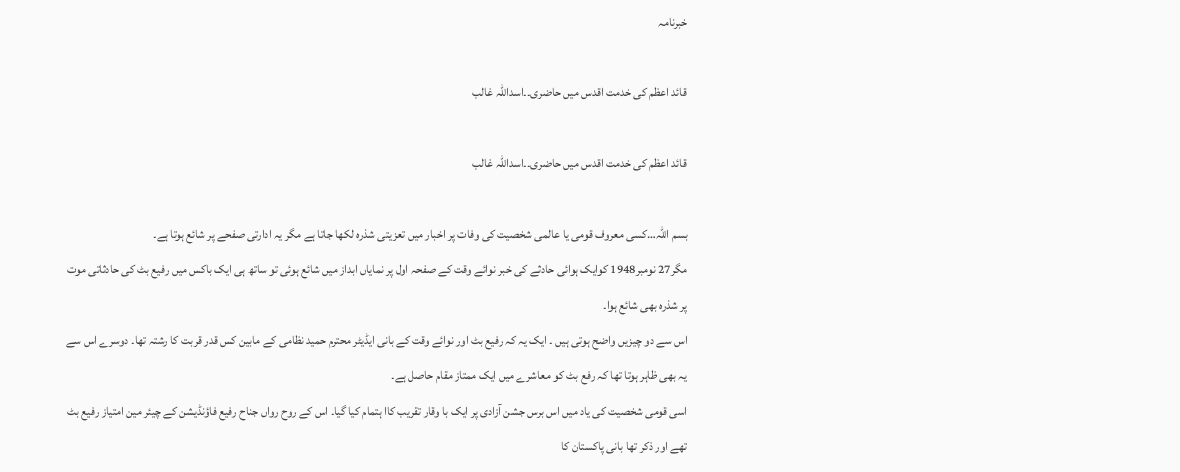خبرنامہ

قائد اعظم کی خدمت اقدس میں حاضری۔۔اسداللہ غالب

قائد اعظم کی خدمت اقدس میں حاضری۔۔اسداللہ غالب

بسم اللہ…کسی معروف قومی یا عالمی شخصیت کی وفات پر اخبار میں تعزیتی شذرہ لکھا جاتا ہے مگر یہ ادارتی صفحے پر شائع ہوتا ہے۔
مگر27 نومبر1948 کوایک ہوائی حادثے کی خبر نوائے وقت کے صفحہ اول پر نمایاں ابداز میں شائع ہوئی تو ساتھ ہی ایک باکس میں رفیع بٹ کی حادثاتی موت پر شذرہ بھی شائع ہوا۔
اس سے دو چیزیں واضح ہوتی ہیں ۔ ایک یہ کہ رفیع بٹ اور نوائے وقت کے بانی ایڈیٹر محترم حمید نظامی کے مابین کس قدر قربت کا رشتہ تھا۔ دوسرے اس سے یہ بھی ظاہر ہوتا تھا کہ رفع بٹ کو معاشرے میں ایک ممتاز مقام حاصل ہے۔
اسی قومی شخصیت کی یاد میں اس برس جشن آزادی پر ایک با وقار تقریب کاا ہتمام کیا گیا۔ اس کے روح رواں جناح رفیع فاؤنڈیشن کے چیئر مین امتیاز رفیع بٹ تھے اور ذکر تھا بانی پاکستان کا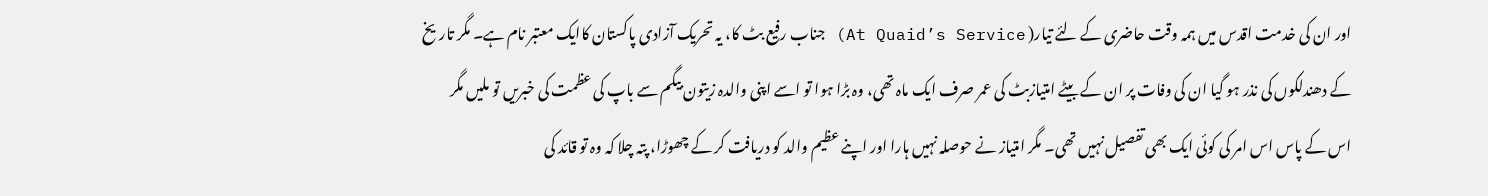اور ان کی خدمت اقدس میں ہمہ وقت حاضری کے لئے تیار( At Quaid’s Service) جناب رفیع بٹ کا، یہ تحریک آزادی پاکستان کاایک معتبر نام ہے۔ مگر تاریخ کے دھندلکوں کی نذر ہو گیا ان کی وفات پر ان کے بیٹے امتیازبٹ کی عمر صرف ایک ماہ تھی، وہ بڑا ہوا تو اسے اپنی والدہ زیتون بیگم سے باپ کی عظمت کی خبریں تو ملیں مگر اس کے پاس اس امر کی کوئی ایک بھی تفصیل نہیں تھی۔ مگر امتیاز نے حوصلہ نہیں ہارا اور اپنے عظیم والد کو دریافت کر کے چھوڑا، پتہ چلا کہ وہ تو قائد کی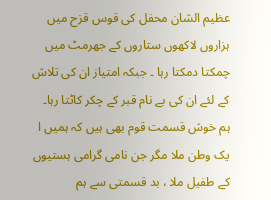عظیم الشان محفل کی قوس قزح میں ہزاروں لاکھوں ستاروں کے جھرمٹ میں چمکتا دمکتا رہا ۔ جبکہ امتیاز ان کی تلاش کے لئے ان کی بے نام قبر کے چکر کاٹتا رہا۔
ہم خوش قسمت قوم بھی ہیں کہ ہمیں ا یک وطن ملا مگر جن نامی گرامی ہستیوں کے طفیل ملا ، بد قسمتی سے ہم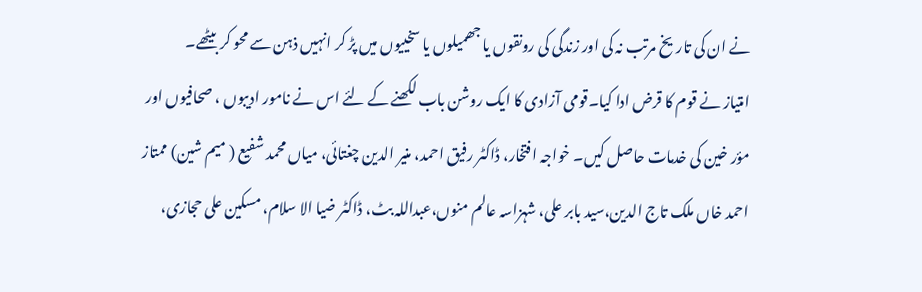نے ان کی تاریخ مرتب نہ کی اور زندگی کی رونقوں یا جھمیلوں یا سخییوں میں پڑ کر انہیں ذہن سے محو کر بیٹھے۔
امتیاز نے قوم کا قرض ادا کیا۔قومی آزادی کا ایک روشن باب لکھنے کے لئے اس نے نامور ادیبوں ، صحافیوں اور مؤر خین کی خدمات حاصل کیں۔ خواجہ افتخار، ڈاکٹر رفیق احمد، منیر الدین چغتائی، میاں محمد شفیع ( میم شین) ممتاز احمد خاں ملک تاج الدین،سید بابر علی، شہزاسہ عالم منوں،عبداللہ بٹ، ڈاکٹر ضیا الا سلام، مسکین علی حجازی،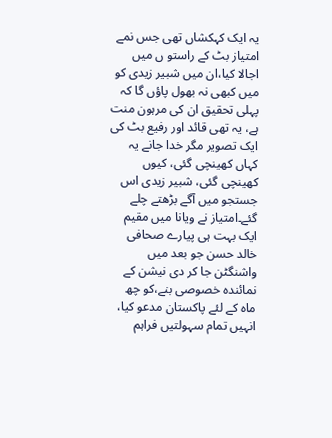یہ ایک کہکشاں تھی جس نمے امتیاز بٹ کے راستو ں میں اجالا کیا،ان میں شبیر زیدی کو میں کبھی نہ بھول پاؤں گا کہ پہلی تحقیق ان کی مرہون منت ہے، یہ تھی قائد اور رفیع بٹ کی ایک تصویر مگر خدا جانے یہ کہاں کھینچی گئی، کیوں کھینچی گئی، شبیر زیدی اس جستجو میں آگے بڑھتے چلے گئے۔امتیاز نے ویانا میں مقیم ایک بہت ہی پیارے صحافی خالد حسن جو بعد میں واشنگٹن جا کر دی نیشن کے نمائندہ خصوصی بنے،کو چھ ماہ کے لئے پاکستان مدعو کیا، انہیں تمام سہولتیں فراہم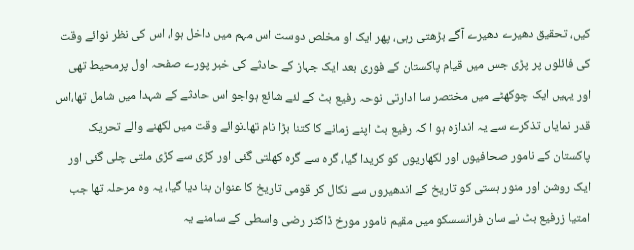کیں، تحقیق دھیرے دھیرے آگے بڑھتی رہی، پھر ایک او مخلص دوست اس مہم میں داخل ہوا، اس کی نظر نوائے وقت کی فائلوں پر پڑی جس میں قیام پاکستان کے فوری بعد ایک جہاز کے حادثے کی خبر پورے صفحہ اول پرمحیط تھی اور یہیں ایک چوکھٹے میں مختصر سا ادارتی نوحہ رفیع بٹ کے لئے شائع ہواجو اس حادثے کے شہدا میں شامل تھا،اس قدر نمایاں تذکرے سے یہ اندازہ ہو ا کہ رفیع بٹ اپنے زمانے کا کتنا بڑا نام تھا۔نوائے وقت میں لکھنے والے تحریک پاکستان کے نامور صحافیوں اور لکھاریوں کو کریدا گیا، گرہ سے گرہ کھلتی گئی اور کڑی سے کڑی ملتی چلی گئی اور ایک روشن اور منور ہستی کو تاریخ کے اندھیروں سے نکال کر قومی تاریخ کا عنوان بنا دیا گیا، یہ وہ مرحلہ تھا جب امتیا زرفیع بٹ نے سان فرانسسکو میں مقیم نامور مورخ ڈاکٹر رضی واسطی کے سامنے یہ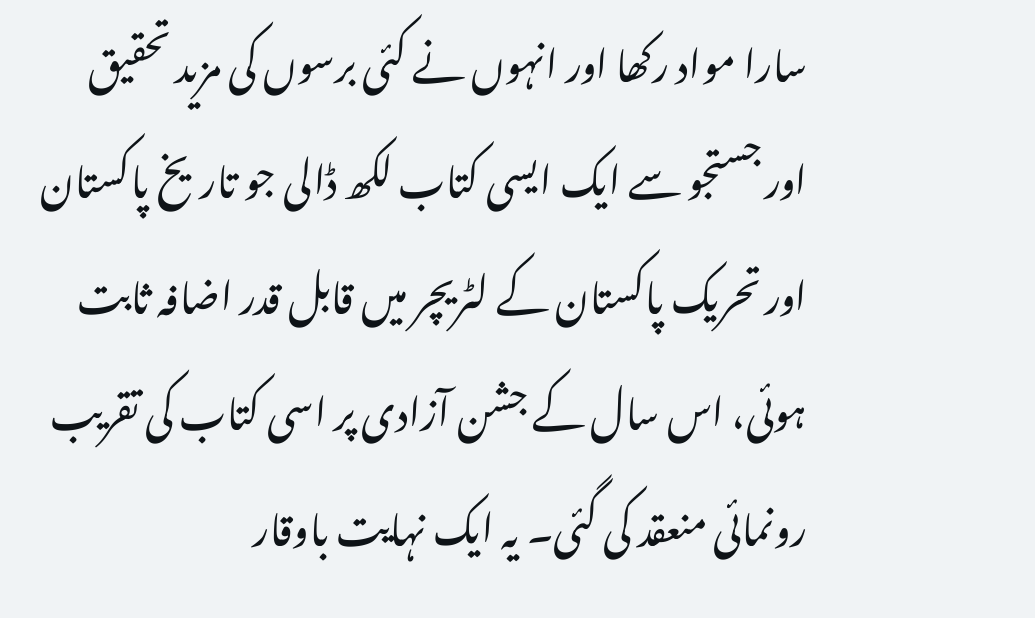سارا مواد رکھا اور انہوں نے کئی برسوں کی مزید تحقیق اور جستجو سے ایک ایسی کتاب لکھ ڈالی جو تاریخ پاکستان اور تحریک پاکستان کے لٹریچر میں قابل قدر اضافہ ثابت ہوئی، اس سال کے جشن آزادی پر اسی کتاب کی تقریب رونمائی منعقد کی گئی۔ یہ ایک نہایت باوقار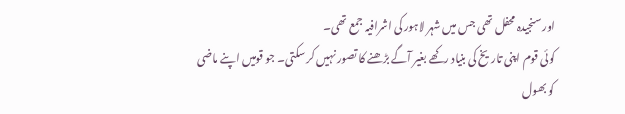اور سنجیدہ محفل تھی جس میں شہر لاہور کی اشرافیہ جمع تھی۔
کوئی قوم اپنی تاریخ کی بنیاد رکھے بغیر آگے بڑھنے کا تصور نہیں کر سکتی۔ جو قومیں اپنے ماضی کو بھول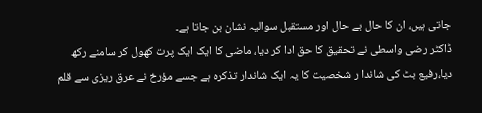جاتی ہیں، ان کا حال بے حال اور مستقبل سوالیہ نشان بن جاتا ہے۔
ڈاکٹر رضی واسطی نے تحقیق کا حق ادا کر دیا، ماضی کا ایک ایک پرت کھول کر سامنے رکھ دیا،رفیع بٹ کی شاندا ر شخصیت کا یہ ایک شاندار تذکرہ ہے جسے مؤرخ نے عرق ریزی سے قلم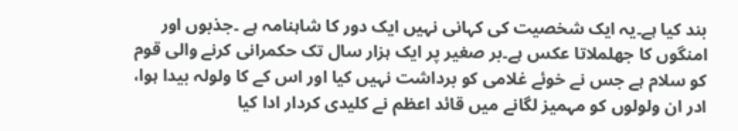بند کیا ہے۔یہ ایک شخصیت کی کہانی نہیں ایک دور کا شاہنامہ ہے ۔جذبوں اور امنگوں کا جھلملاتا عکس ہے۔بر صغیر پر ایک ہزار سال تک حکمرانی کرنے والی قوم کو سلام ہے جس نے خوئے غلامی کو برداشت نہیں کیا اور اس کے کا ولولہ بیدا ہوا، ادر ان ولولوں کو مہمیز لگانے میں قائد اعظم نے کلیدی کردار ادا کیا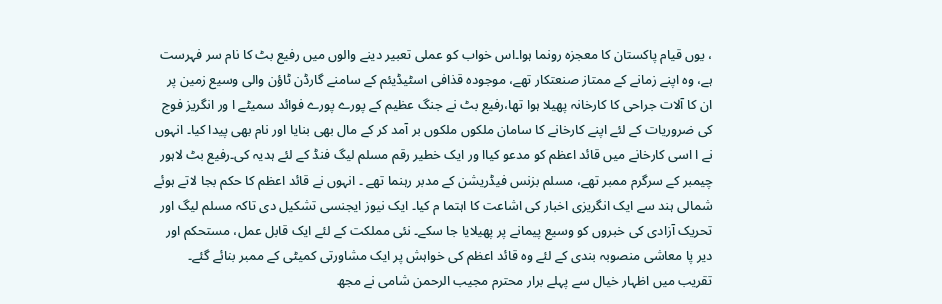، یوں قیام پاکستان کا معجزہ رونما ہوا۔اس خواب کو عملی تعبیر دینے والوں میں رفیع بٹ کا نام سر فہرست ہے، وہ اپنے زمانے کے ممتاز صنعتکار تھے، موجودہ قذافی اسٹیڈیئم کے سامنے گارڈن ٹاؤن والی وسیع زمین پر ان کا آلات جراحی کا کارخانہ پھیلا ہوا تھا،رفیع بٹ نے جنگ عظیم کے پورے پورے فوائد سمیٹے ا ور انگریز فوج کی ضروریات کے لئے اپنے کارخانے کا سامان ملکوں ملکوں بر آمد کر کے مال بھی بنایا اور نام بھی پیدا کیا۔ انہوں نے ا اسی کارخانے میں قائد اعظم کو مدعو کیاا ور ایک خطیر رقم مسلم لیگ فنڈ کے لئے ہدیہ کی۔رفیع بٹ لاہور چیمبر کے سرگرم ممبر تھے، مسلم بزنس فیڈریشن کے مدبر رہنما تھے ۔ انہوں نے قائد اعظم کا حکم بجا لاتے ہوئے شمالی ہند سے ایک انگریزی اخبار کی اشاعت کا اہتما م کیا۔ ایک نیوز ایجنسی تشکیل دی تاکہ مسلم لیگ اور تحریک آزادی کی خبروں کو وسیع پیمانے پر پھیلایا جا سکے۔ نئی مملکت کے لئے ایک قابل عمل، مستحکم اور دیر پا معاشی منصوبہ بندی کے لئے وہ قائد اعظم کی خواہش پر ایک مشاورتی کمیٹی کے ممبر بنائے گئے۔ تقریب میں اظہار خیال سے پہلے برار محترم مجیب الرحمن شامی نے مجھ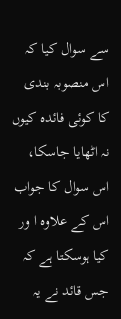سے سوال کیا کہ اس منصوبہ بندی کا کوئی فائدہ کیوں نہ اٹھایا جاسکا، اس سوال کا جواب اس کے علاوہ ا ور کیا ہوسکتا ہے کہ جس قائد نے یہ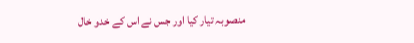منصوبہ تیار کیا اور جس نے اس کے خدو خال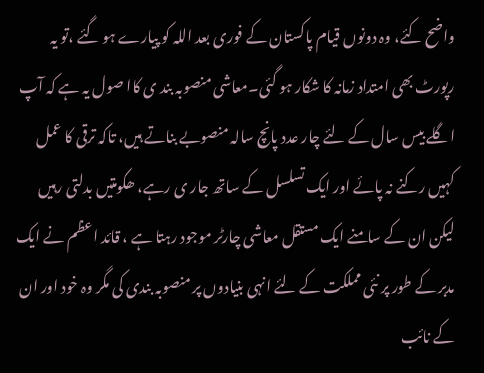واضح کئے، وہ دونوں قیام پاکستان کے فوری بعد اللہ کو پیارے ہو گئے ،تو یہ رپورٹ بھی امتداد زمانہ کا شکار ہو گئی۔معاشی منصوبہ بند ی کاا صول یہ ہے کہ آپ اگلے بیس سال کے لئے چار عدد پانچ سالہ منصوبے بناتے ہیں، تاکہ ترقی کا عمل کہیں رکنے نہ پائے اور ایک تسلسل کے ساتھ جار ی رہے، ھکومتیں بدلتی رہیں لیکن ان کے سامنے ایک مستقل معاشی چارٹر موجود رہتا ہے ، قائد اعظم نے ایک مدبر کے طور پر نئی مملکت کے لئے انہی بنیادوں پر منصوبہ بندی کی مگر وہ خود اور ان کے نائب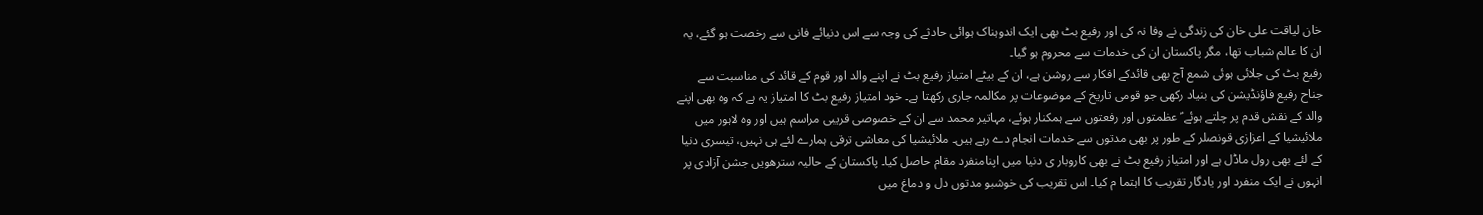خان لیاقت علی خان کی زندگی نے وفا نہ کی اور رفیع بٹ بھی ایک اندوہناک ہوائی حادثے کی وجہ سے اس دنیائے فانی سے رخصت ہو گئے، یہ ان کا عالم شباب تھا، مگر پاکستان ان کی خدمات سے محروم ہو گیا۔
رفیع بٹ کی جلائی ہوئی شمع آج بھی قائدکے افکار سے روشن ہے، ان کے بیٹے امتیاز رفیع بٹ نے اپنے والد اور قوم کے قائد کی مناسبت سے جناح رفیع فاؤنڈیشن کی بنیاد رکھی جو قومی تاریخ کے موضوعات پر مکالمہ جاری رکھتا ہے۔ خود امتیاز رفیع بٹ کا امتیاز یہ ہے کہ وہ بھی اپنے والد کے نقش قدم پر چلتے ہوئے ؑ عظمتوں اور رفعتوں سے ہمکنار ہوئے، مہاتیر محمد سے ان کے خصوصی قریبی مراسم ہیں اور وہ لاہور میں ملائیشیا کے اعزازی قونصلر کے طور پر بھی مدتوں سے خدمات انجام دے رہے ہیں۔ ملائیشیا کی معاشی ترقی ہمارے لئے ہی نہیں، تیسری دنیا کے لئے بھی رول ماڈل ہے اور امتیاز رفیع بٹ نے بھی کاروبار ی دنیا میں اپنامنفرد مقام حاصل کیا۔ پاکستان کے حالیہ سترھویں جشن آزادی پر انہوں نے ایک منفرد اور یادگار تقریب کا اہتما م کیا۔ اس تقریب کی خوشبو مدتوں دل و دماغ میں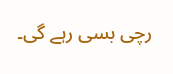رچی بسی رہے گی۔